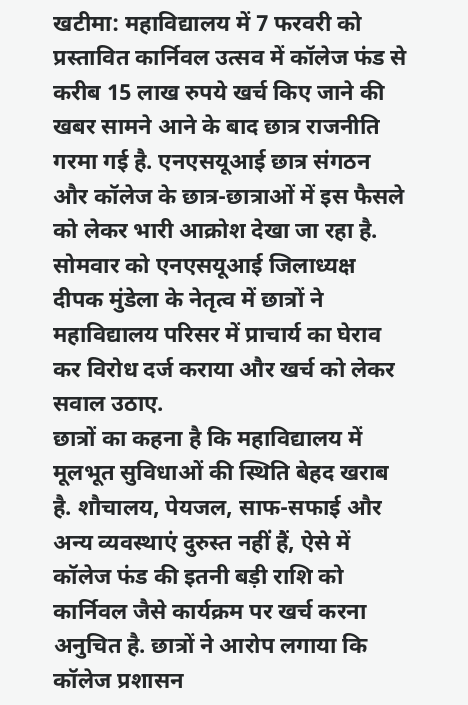खटीमा: महाविद्यालय में 7 फरवरी को प्रस्तावित कार्निवल उत्सव में कॉलेज फंड से करीब 15 लाख रुपये खर्च किए जाने की खबर सामने आने के बाद छात्र राजनीति गरमा गई है. एनएसयूआई छात्र संगठन और कॉलेज के छात्र-छात्राओं में इस फैसले को लेकर भारी आक्रोश देखा जा रहा है. सोमवार को एनएसयूआई जिलाध्यक्ष दीपक मुंडेला के नेतृत्व में छात्रों ने महाविद्यालय परिसर में प्राचार्य का घेराव कर विरोध दर्ज कराया और खर्च को लेकर सवाल उठाए.
छात्रों का कहना है कि महाविद्यालय में मूलभूत सुविधाओं की स्थिति बेहद खराब है. शौचालय, पेयजल, साफ-सफाई और अन्य व्यवस्थाएं दुरुस्त नहीं हैं, ऐसे में कॉलेज फंड की इतनी बड़ी राशि को कार्निवल जैसे कार्यक्रम पर खर्च करना अनुचित है. छात्रों ने आरोप लगाया कि कॉलेज प्रशासन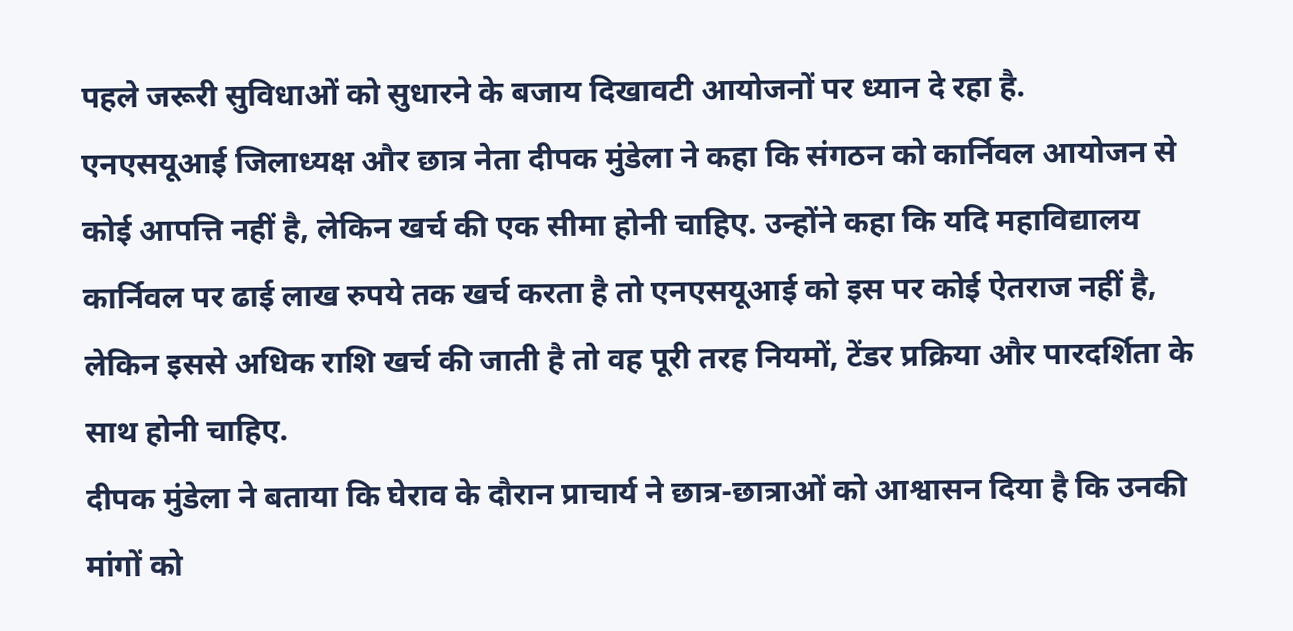पहले जरूरी सुविधाओं को सुधारने के बजाय दिखावटी आयोजनों पर ध्यान दे रहा है.
एनएसयूआई जिलाध्यक्ष और छात्र नेता दीपक मुंडेला ने कहा कि संगठन को कार्निवल आयोजन से कोई आपत्ति नहीं है, लेकिन खर्च की एक सीमा होनी चाहिए. उन्होंने कहा कि यदि महाविद्यालय कार्निवल पर ढाई लाख रुपये तक खर्च करता है तो एनएसयूआई को इस पर कोई ऐतराज नहीं है, लेकिन इससे अधिक राशि खर्च की जाती है तो वह पूरी तरह नियमों, टेंडर प्रक्रिया और पारदर्शिता के साथ होनी चाहिए.
दीपक मुंडेला ने बताया कि घेराव के दौरान प्राचार्य ने छात्र-छात्राओं को आश्वासन दिया है कि उनकी मांगों को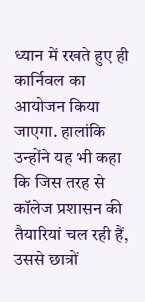ध्यान में रखते हुए ही कार्निवल का आयोजन किया जाएगा. हालांकि उन्होंने यह भी कहा कि जिस तरह से कॉलेज प्रशासन की तैयारियां चल रही हैं, उससे छात्रों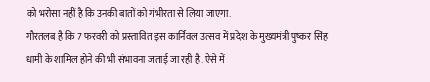को भरोसा नहीं है कि उनकी बातों को गंभीरता से लिया जाएगा.
गौरतलब है कि 7 फरवरी को प्रस्तावित इस कार्निवल उत्सव में प्रदेश के मुख्यमंत्री पुष्कर सिंह धामी के शामिल होने की भी संभावना जताई जा रही है. ऐसे में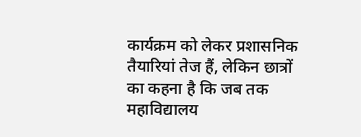कार्यक्रम को लेकर प्रशासनिक तैयारियां तेज हैं, लेकिन छात्रों का कहना है कि जब तक महाविद्यालय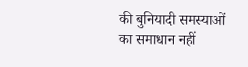की बुनियादी समस्याओं का समाधान नहीं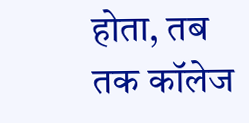होता, तब तक कॉलेज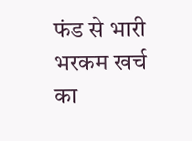फंड से भारी भरकम खर्च का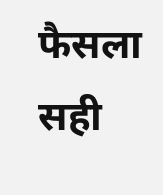फैसला सही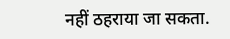नहीं ठहराया जा सकता.